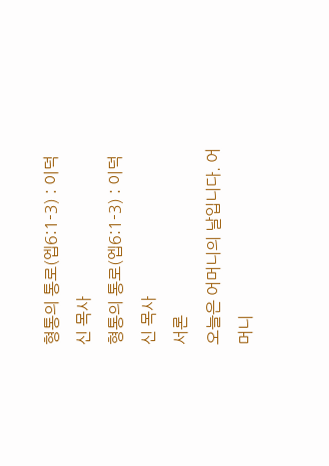형통의 통로(엡6:1-3) : 이덕신 목사
형통의 통로(엡6:1-3) : 이덕신 목사
서론
오늘은 어머니의 날입니다. 어머니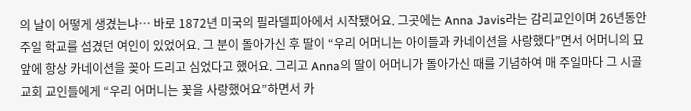의 날이 어떻게 생겼는냐… 바로 1872년 미국의 필라델피아에서 시작됐어요. 그곳에는 Anna Javis라는 감리교인이며 26년동안 주일 학교를 섬겼던 여인이 있었어요. 그 분이 돌아가신 후 딸이 “우리 어머니는 아이들과 카네이션을 사랑했다”면서 어머니의 묘 앞에 항상 카네이션을 꽂아 드리고 심었다고 했어요. 그리고 Anna의 딸이 어머니가 돌아가신 때를 기념하여 매 주일마다 그 시골 교회 교인들에게 “우리 어머니는 꽃을 사랑했어요”하면서 카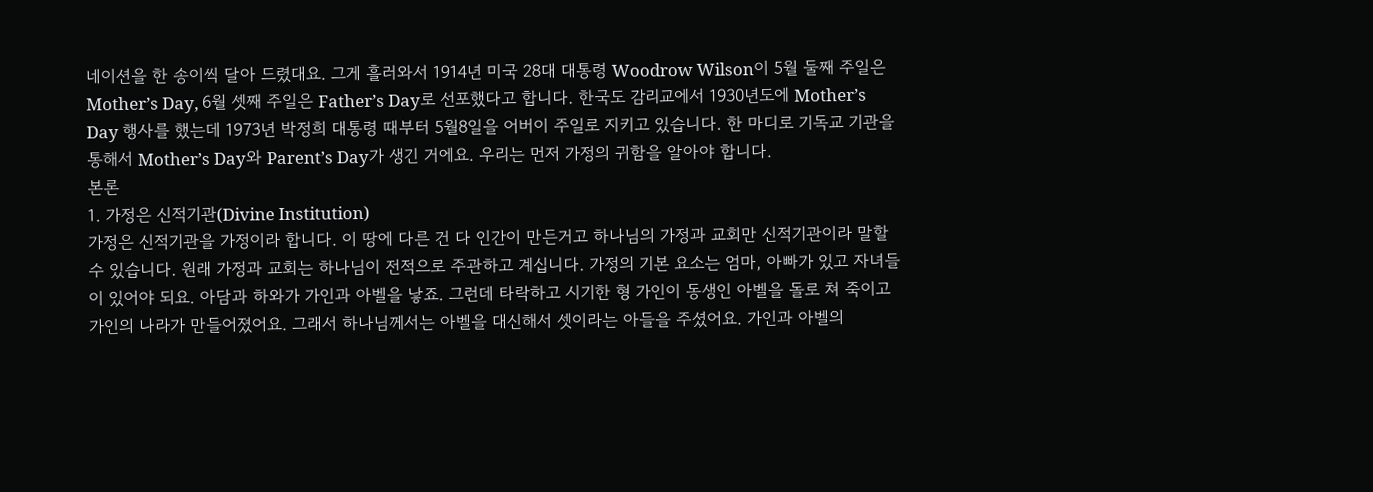네이션을 한 송이씩 달아 드렸대요. 그게 흘러와서 1914년 미국 28대 대통령 Woodrow Wilson이 5월 둘째 주일은 Mother’s Day, 6월 셋째 주일은 Father’s Day로 선포했다고 합니다. 한국도 감리교에서 1930년도에 Mother’s Day 행사를 했는데 1973년 박정희 대통령 때부터 5월8일을 어버이 주일로 지키고 있습니다. 한 마디로 기독교 기관을 통해서 Mother’s Day와 Parent’s Day가 생긴 거에요. 우리는 먼저 가정의 귀함을 알아야 합니다.
본론
1. 가정은 신적기관(Divine Institution)
가정은 신적기관을 가정이라 합니다. 이 땅에 다른 건 다 인간이 만든거고 하나님의 가정과 교회만 신적기관이라 말할 수 있습니다. 원래 가정과 교회는 하나님이 전적으로 주관하고 계십니다. 가정의 기본 요소는 엄마, 아빠가 있고 자녀들이 있어야 되요. 아담과 하와가 가인과 아벨을 낳죠. 그런데 타락하고 시기한 형 가인이 동생인 아벨을 돌로 쳐 죽이고 가인의 나라가 만들어졌어요. 그래서 하나님께서는 아벨을 대신해서 셋이라는 아들을 주셨어요. 가인과 아벨의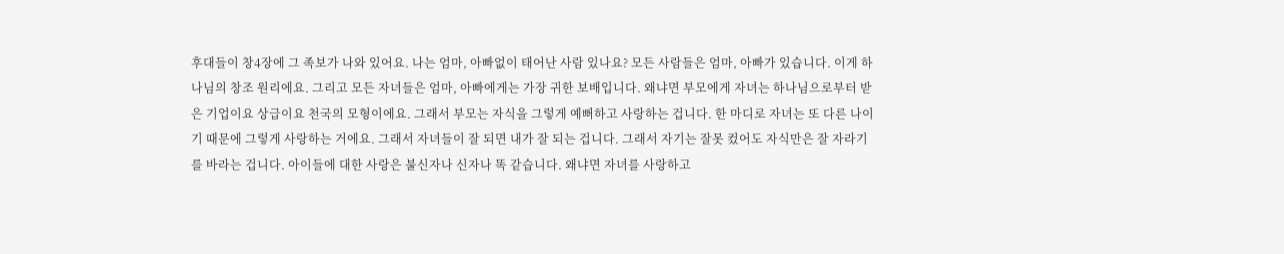후대들이 창4장에 그 족보가 나와 있어요. 나는 엄마, 아빠없이 태어난 사람 있나요? 모든 사람들은 엄마, 아빠가 있습니다. 이게 하나님의 창조 원리에요. 그리고 모든 자녀들은 엄마, 아빠에게는 가장 귀한 보배입니다. 왜냐면 부모에게 자녀는 하나님으로부터 받은 기업이요 상급이요 천국의 모형이에요. 그래서 부모는 자식을 그렇게 예뻐하고 사랑하는 겁니다. 한 마디로 자녀는 또 다른 나이기 때문에 그렇게 사랑하는 거에요. 그래서 자녀들이 잘 되면 내가 잘 되는 겁니다. 그래서 자기는 잘못 컸어도 자식만은 잘 자라기를 바라는 겁니다. 아이들에 대한 사랑은 불신자나 신자나 똑 같습니다. 왜냐면 자녀를 사랑하고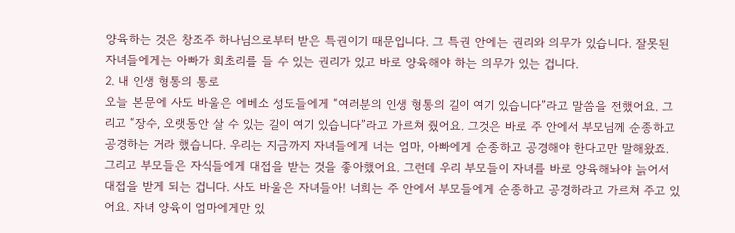양육하는 것은 창조주 하나님으로부터 받은 특권이기 때문입니다. 그 특권 안에는 권리와 의무가 있습니다. 잘못된 자녀들에게는 아빠가 회초리를 들 수 있는 권리가 있고 바로 양육해야 하는 의무가 있는 겁니다.
2. 내 인생 형통의 통로
오늘 본문에 사도 바울은 에베소 성도들에게 “여러분의 인생 형통의 길이 여기 있습니다”라고 말씀을 전했어요. 그리고 “장수, 오랫동안 살 수 있는 길이 여기 있습니다”라고 가르쳐 줬어요. 그것은 바로 주 안에서 부모님께 순종하고 공경하는 거라 했습니다. 우리는 지금까지 자녀들에게 너는 엄마, 아빠에게 순종하고 공경해야 한다고만 말해왔죠. 그리고 부모들은 자식들에게 대접을 받는 것을 좋아했어요. 그런데 우리 부모들이 자녀를 바로 양육해놔야 늙어서 대접을 받게 되는 겁니다. 사도 바울은 자녀들아! 너희는 주 안에서 부모들에게 순종하고 공경하라고 가르쳐 주고 있어요. 자녀 양육이 엄마에게만 있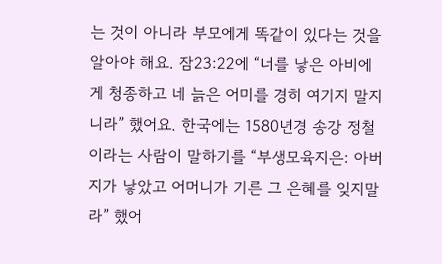는 것이 아니라 부모에게 똑같이 있다는 것을 알아야 해요. 잠23:22에 “너를 낳은 아비에게 청종하고 네 늙은 어미를 경히 여기지 말지니라” 했어요. 한국에는 1580년경 송강 정철이라는 사람이 말하기를 “부생모육지은: 아버지가 낳았고 어머니가 기른 그 은혜를 잊지말라” 했어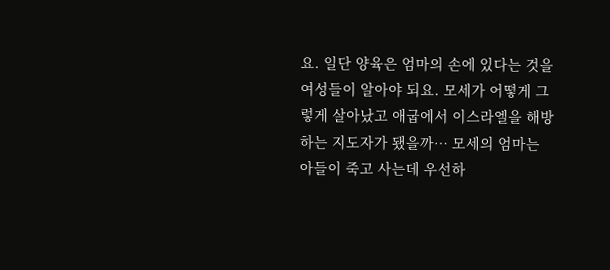요. 일단 양육은 엄마의 손에 있다는 것을 여성들이 알아야 되요. 모세가 어떻게 그렇게 살아났고 애굽에서 이스라엘을 해방하는 지도자가 됐을까… 모세의 엄마는 아들이 죽고 사는데 우선하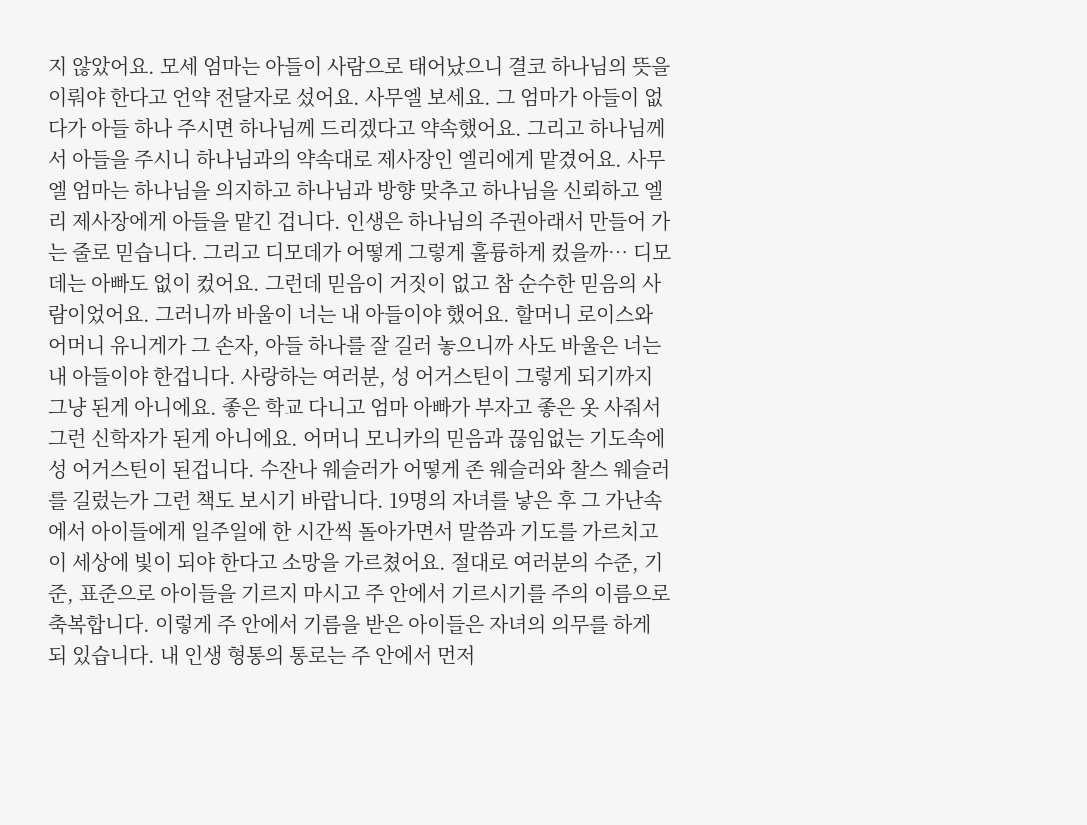지 않았어요. 모세 엄마는 아들이 사람으로 태어났으니 결코 하나님의 뜻을 이뤄야 한다고 언약 전달자로 섰어요. 사무엘 보세요. 그 엄마가 아들이 없다가 아들 하나 주시면 하나님께 드리겠다고 약속했어요. 그리고 하나님께서 아들을 주시니 하나님과의 약속대로 제사장인 엘리에게 맡겼어요. 사무엘 엄마는 하나님을 의지하고 하나님과 방향 맞추고 하나님을 신뢰하고 엘리 제사장에게 아들을 맡긴 겁니다. 인생은 하나님의 주권아래서 만들어 가는 줄로 믿습니다. 그리고 디모데가 어떻게 그렇게 훌륭하게 컸을까… 디모데는 아빠도 없이 컸어요. 그런데 믿음이 거짓이 없고 참 순수한 믿음의 사람이었어요. 그러니까 바울이 너는 내 아들이야 했어요. 할머니 로이스와 어머니 유니게가 그 손자, 아들 하나를 잘 길러 놓으니까 사도 바울은 너는 내 아들이야 한겁니다. 사랑하는 여러분, 성 어거스틴이 그렇게 되기까지 그냥 된게 아니에요. 좋은 학교 다니고 엄마 아빠가 부자고 좋은 옷 사줘서 그런 신학자가 된게 아니에요. 어머니 모니카의 믿음과 끊임없는 기도속에 성 어거스틴이 된겁니다. 수잔나 웨슬러가 어떻게 존 웨슬러와 찰스 웨슬러를 길렀는가 그런 책도 보시기 바랍니다. 19명의 자녀를 낳은 후 그 가난속에서 아이들에게 일주일에 한 시간씩 돌아가면서 말씀과 기도를 가르치고 이 세상에 빛이 되야 한다고 소망을 가르쳤어요. 절대로 여러분의 수준, 기준, 표준으로 아이들을 기르지 마시고 주 안에서 기르시기를 주의 이름으로 축복합니다. 이렇게 주 안에서 기름을 받은 아이들은 자녀의 의무를 하게 되 있습니다. 내 인생 형통의 통로는 주 안에서 먼저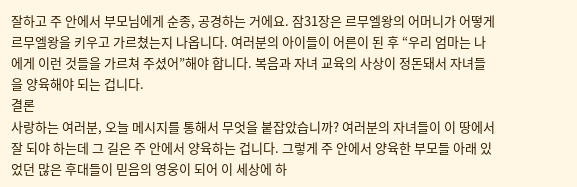잘하고 주 안에서 부모님에게 순종, 공경하는 거에요. 잠31장은 르무엘왕의 어머니가 어떻게 르무엘왕을 키우고 가르쳤는지 나옵니다. 여러분의 아이들이 어른이 된 후 “우리 엄마는 나에게 이런 것들을 가르쳐 주셨어”해야 합니다. 복음과 자녀 교육의 사상이 정돈돼서 자녀들을 양육해야 되는 겁니다.
결론
사랑하는 여러분, 오늘 메시지를 통해서 무엇을 붙잡았습니까? 여러분의 자녀들이 이 땅에서 잘 되야 하는데 그 길은 주 안에서 양육하는 겁니다. 그렇게 주 안에서 양육한 부모들 아래 있었던 많은 후대들이 믿음의 영웅이 되어 이 세상에 하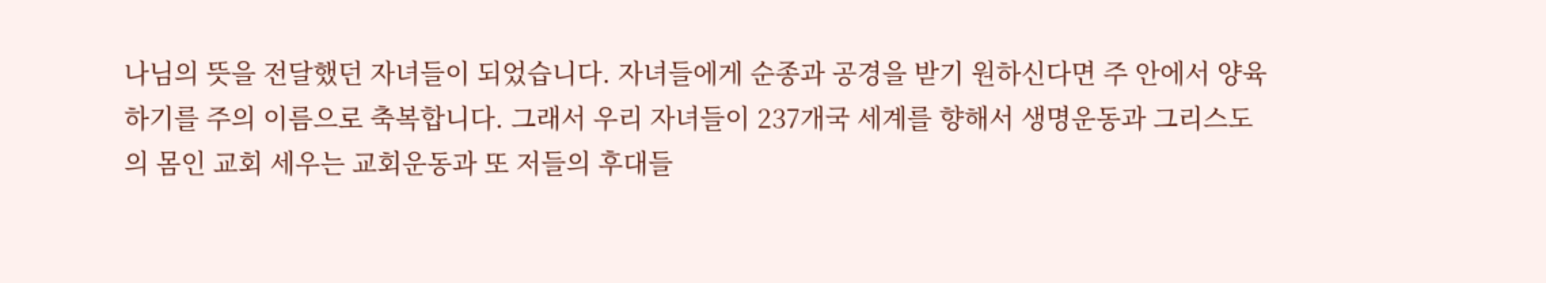나님의 뜻을 전달했던 자녀들이 되었습니다. 자녀들에게 순종과 공경을 받기 원하신다면 주 안에서 양육하기를 주의 이름으로 축복합니다. 그래서 우리 자녀들이 237개국 세계를 향해서 생명운동과 그리스도의 몸인 교회 세우는 교회운동과 또 저들의 후대들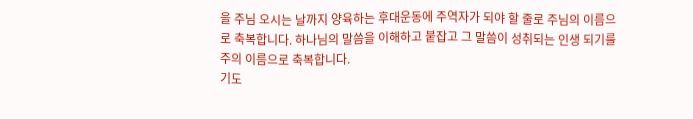을 주님 오시는 날까지 양육하는 후대운동에 주역자가 되야 할 줄로 주님의 이름으로 축복합니다. 하나님의 말씀을 이해하고 붙잡고 그 말씀이 성취되는 인생 되기를 주의 이름으로 축복합니다.
기도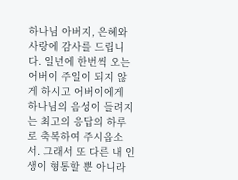하나님 아버지, 은혜와 사랑에 감사를 드립니다. 일년에 한번씩 오는 어버이 주일이 되지 않게 하시고 어버이에게 하나님의 음성이 들려지는 최고의 응답의 하루로 축복하여 주시옵소서. 그래서 또 다른 내 인생이 형통할 뿐 아니라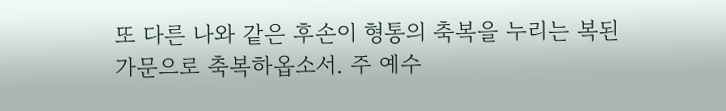또 다른 나와 같은 후손이 형통의 축복을 누리는 복된 가문으로 축복하옵소서. 주 예수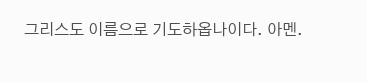그리스도 이름으로 기도하옵나이다. 아멘.